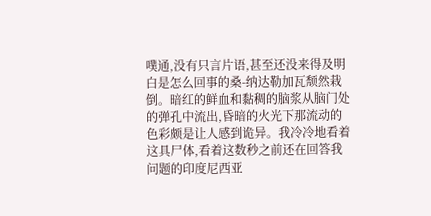噗通,没有只言片语,甚至还没来得及明白是怎么回事的桑-纳达勒加瓦颓然栽倒。暗红的鲜血和黏稠的脑浆从脑门处的弹孔中流出,昏暗的火光下那流动的色彩颇是让人感到诡异。我冷冷地看着这具尸体,看着这数秒之前还在回答我问题的印度尼西亚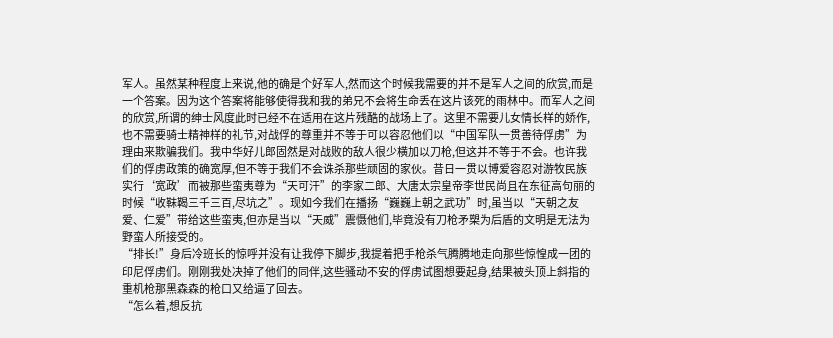军人。虽然某种程度上来说,他的确是个好军人,然而这个时候我需要的并不是军人之间的欣赏,而是一个答案。因为这个答案将能够使得我和我的弟兄不会将生命丢在这片该死的雨林中。而军人之间的欣赏,所谓的绅士风度此时已经不在适用在这片残酷的战场上了。这里不需要儿女情长样的娇作,也不需要骑士精神样的礼节,对战俘的尊重并不等于可以容忍他们以“中国军队一贯善待俘虏”为理由来欺骗我们。我中华好儿郎固然是对战败的敌人很少横加以刀枪,但这并不等于不会。也许我们的俘虏政策的确宽厚,但不等于我们不会诛杀那些顽固的家伙。昔日一贯以博爱容忍对游牧民族实行‘宽政’而被那些蛮夷尊为“天可汗”的李家二郎、大唐太宗皇帝李世民尚且在东征高句丽的时候“收靺鞨三千三百,尽坑之”。现如今我们在播扬“巍巍上朝之武功”时,虽当以“天朝之友爱、仁爱”带给这些蛮夷,但亦是当以“天威”震慑他们,毕竟没有刀枪矛槊为后盾的文明是无法为野蛮人所接受的。
“排长!”身后冷班长的惊呼并没有让我停下脚步,我提着把手枪杀气腾腾地走向那些惊惶成一团的印尼俘虏们。刚刚我处决掉了他们的同伴,这些骚动不安的俘虏试图想要起身,结果被头顶上斜指的重机枪那黑森森的枪口又给逼了回去。
“怎么着,想反抗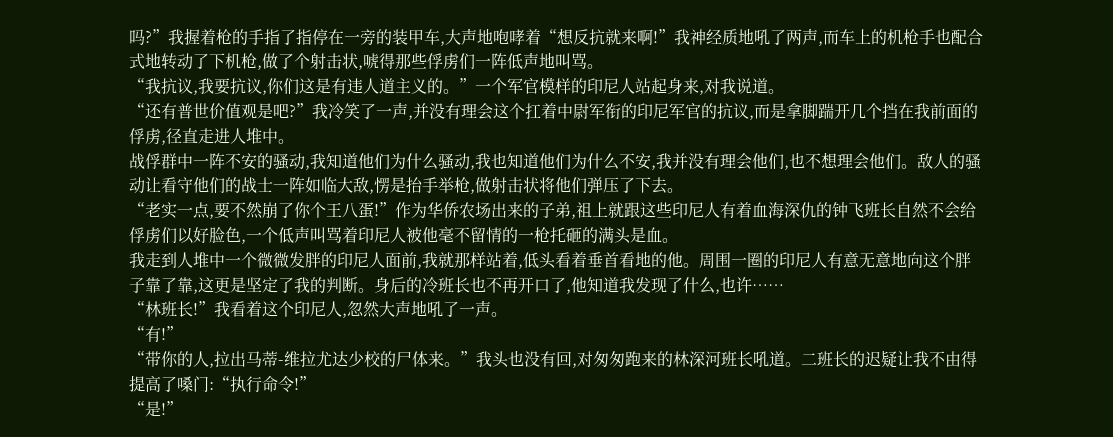吗?”我握着枪的手指了指停在一旁的装甲车,大声地咆哮着“想反抗就来啊!”我神经质地吼了两声,而车上的机枪手也配合式地转动了下机枪,做了个射击状,唬得那些俘虏们一阵低声地叫骂。
“我抗议,我要抗议,你们这是有违人道主义的。”一个军官模样的印尼人站起身来,对我说道。
“还有普世价值观是吧?”我冷笑了一声,并没有理会这个扛着中尉军衔的印尼军官的抗议,而是拿脚踹开几个挡在我前面的俘虏,径直走进人堆中。
战俘群中一阵不安的骚动,我知道他们为什么骚动,我也知道他们为什么不安,我并没有理会他们,也不想理会他们。敌人的骚动让看守他们的战士一阵如临大敌,愣是抬手举枪,做射击状将他们弹压了下去。
“老实一点,要不然崩了你个王八蛋!”作为华侨农场出来的子弟,祖上就跟这些印尼人有着血海深仇的钟飞班长自然不会给俘虏们以好脸色,一个低声叫骂着印尼人被他毫不留情的一枪托砸的满头是血。
我走到人堆中一个微微发胖的印尼人面前,我就那样站着,低头看着垂首看地的他。周围一圈的印尼人有意无意地向这个胖子靠了靠,这更是坚定了我的判断。身后的冷班长也不再开口了,他知道我发现了什么,也许……
“林班长!”我看着这个印尼人,忽然大声地吼了一声。
“有!”
“带你的人,拉出马蒂-维拉尤达少校的尸体来。”我头也没有回,对匆匆跑来的林深河班长吼道。二班长的迟疑让我不由得提高了嗓门:“执行命令!”
“是!”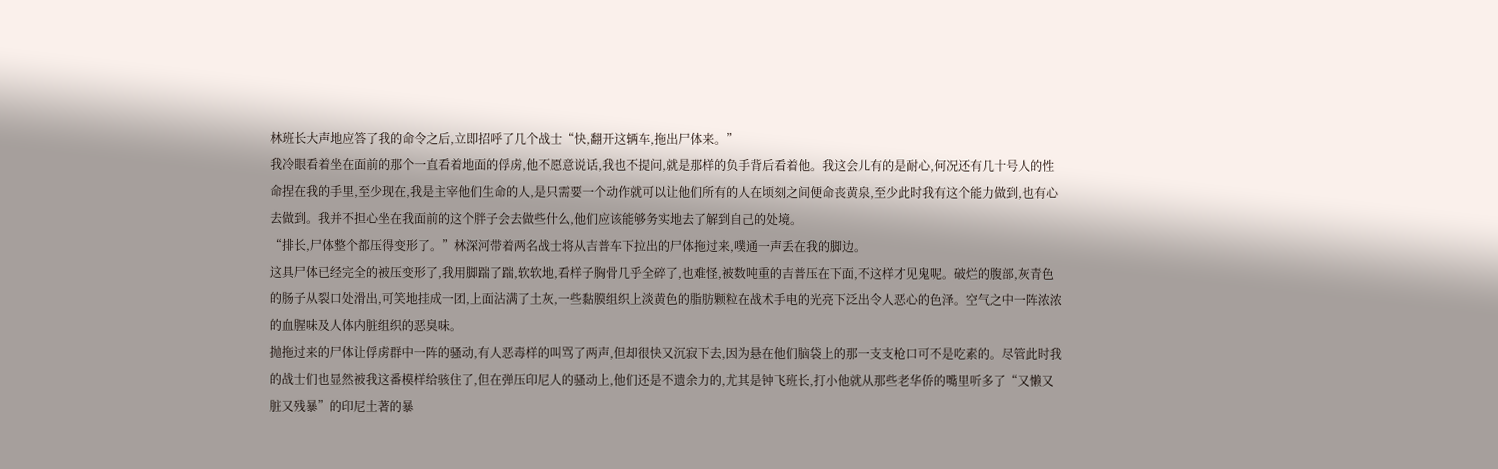林班长大声地应答了我的命令之后,立即招呼了几个战士“快,翻开这辆车,拖出尸体来。”
我冷眼看着坐在面前的那个一直看着地面的俘虏,他不愿意说话,我也不提问,就是那样的负手背后看着他。我这会儿有的是耐心,何况还有几十号人的性命捏在我的手里,至少现在,我是主宰他们生命的人,是只需要一个动作就可以让他们所有的人在顷刻之间便命丧黄泉,至少此时我有这个能力做到,也有心去做到。我并不担心坐在我面前的这个胖子会去做些什么,他们应该能够务实地去了解到自己的处境。
“排长,尸体整个都压得变形了。”林深河带着两名战士将从吉普车下拉出的尸体拖过来,噗通一声丢在我的脚边。
这具尸体已经完全的被压变形了,我用脚踹了踹,软软地,看样子胸骨几乎全碎了,也难怪,被数吨重的吉普压在下面,不这样才见鬼呢。破烂的腹部,灰青色的肠子从裂口处滑出,可笑地挂成一团,上面沾满了土灰,一些黏膜组织上淡黄色的脂肪颗粒在战术手电的光亮下泛出令人恶心的色泽。空气之中一阵浓浓的血腥味及人体内脏组织的恶臭味。
抛拖过来的尸体让俘虏群中一阵的骚动,有人恶毒样的叫骂了两声,但却很快又沉寂下去,因为悬在他们脑袋上的那一支支枪口可不是吃素的。尽管此时我的战士们也显然被我这番模样给骇住了,但在弹压印尼人的骚动上,他们还是不遗余力的,尤其是钟飞班长,打小他就从那些老华侨的嘴里听多了“又懒又脏又残暴”的印尼土著的暴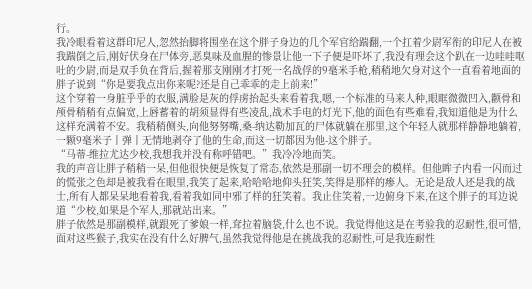行。
我冷眼看着这群印尼人,忽然抬脚将围坐在这个胖子身边的几个军官给踹翻,一个扛着少尉军衔的印尼人在被我踹倒之后,刚好伏身在尸体旁,恶臭味及血腥的惨景让他一下子便是吓坏了,我没有理会这个趴在一边哇哇呕吐的少尉,而是双手负在背后,握着那支刚刚才打死一名战俘的9毫米手枪,稍稍地欠身对这个一直看着地面的胖子说到“你是要我点出你来呢?还是自己乖乖的走上前来!”
这个穿着一身脏乎乎的衣服,满脸是灰的俘虏抬起头来看着我,嗯,一个标准的马来人种,眼眶微微凹入,颧骨和颅骨稍稍有点偏宽,上唇蓄着的胡须显得有些凌乱,战术手电的灯光下,他的面色有些难看,我知道他是为什么这样充满着不安。我稍稍侧头,向他努努嘴,桑-纳达勒加瓦的尸体就躺在那里,这个年轻人就那样静静地躺着,一颗9毫米子丨弹丨无情地剥夺了他的生命,而这一切都因为他-这个胖子。
“马蒂-维拉尤达少校,我想我并没有称呼错吧。”我冷冷地而笑。
我的声音让胖子稍稍一呆,但他很快便是恢复了常态,依然是那副一切不理会的模样。但他眸子内看一闪而过的慌张之色却是被我看在眼里,我笑了起来,哈哈哈地仰头狂笑,笑得是那样的瘆人。无论是敌人还是我的战士,所有人都呆呆地看着我,看着我如同中邪了样的狂笑着。我止住笑着,一边俯身下来,在这个胖子的耳边说道“少校,如果是个军人,那就站出来。”
胖子依然是那副模样,就跟死了爹娘一样,耷拉着脑袋,什么也不说。我觉得他这是在考验我的忍耐性,很可惜,面对这些猴子,我实在没有什么好脾气,虽然我觉得他是在挑战我的忍耐性,可是我连耐性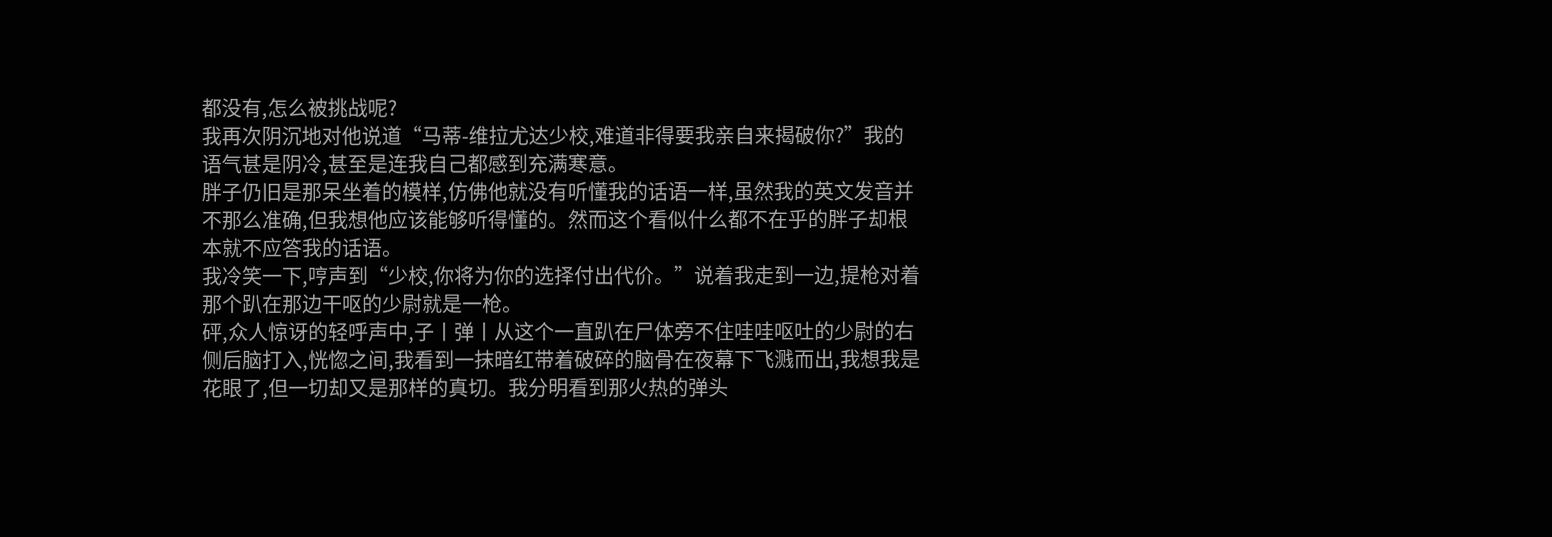都没有,怎么被挑战呢?
我再次阴沉地对他说道“马蒂-维拉尤达少校,难道非得要我亲自来揭破你?”我的语气甚是阴冷,甚至是连我自己都感到充满寒意。
胖子仍旧是那呆坐着的模样,仿佛他就没有听懂我的话语一样,虽然我的英文发音并不那么准确,但我想他应该能够听得懂的。然而这个看似什么都不在乎的胖子却根本就不应答我的话语。
我冷笑一下,哼声到“少校,你将为你的选择付出代价。”说着我走到一边,提枪对着那个趴在那边干呕的少尉就是一枪。
砰,众人惊讶的轻呼声中,子丨弹丨从这个一直趴在尸体旁不住哇哇呕吐的少尉的右侧后脑打入,恍惚之间,我看到一抹暗红带着破碎的脑骨在夜幕下飞溅而出,我想我是花眼了,但一切却又是那样的真切。我分明看到那火热的弹头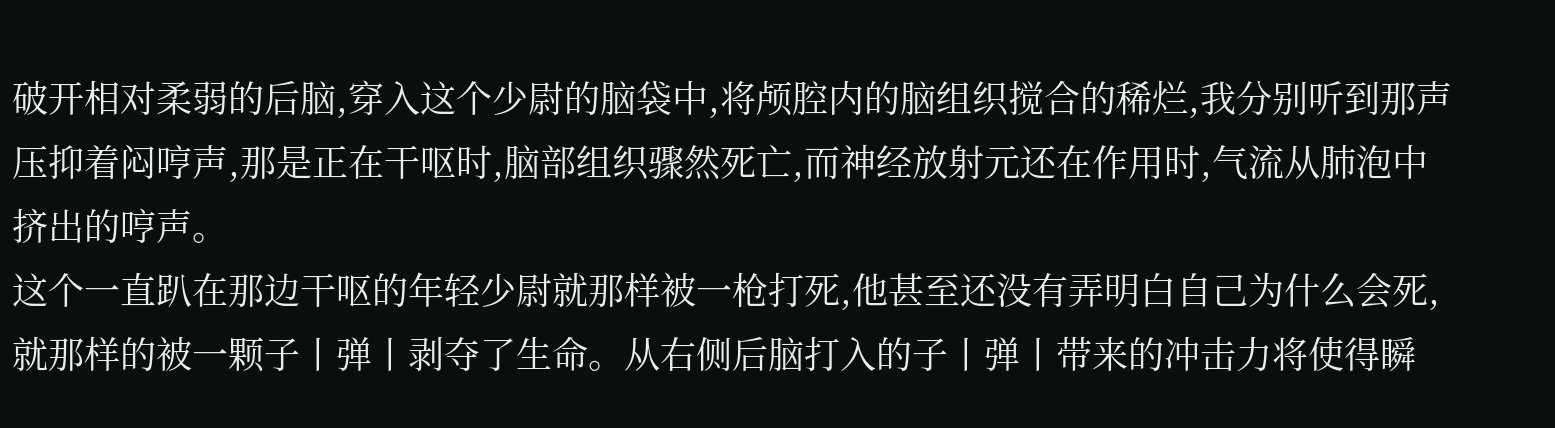破开相对柔弱的后脑,穿入这个少尉的脑袋中,将颅腔内的脑组织搅合的稀烂,我分别听到那声压抑着闷哼声,那是正在干呕时,脑部组织骤然死亡,而神经放射元还在作用时,气流从肺泡中挤出的哼声。
这个一直趴在那边干呕的年轻少尉就那样被一枪打死,他甚至还没有弄明白自己为什么会死,就那样的被一颗子丨弹丨剥夺了生命。从右侧后脑打入的子丨弹丨带来的冲击力将使得瞬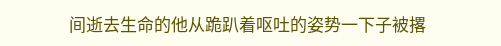间逝去生命的他从跪趴着呕吐的姿势一下子被撂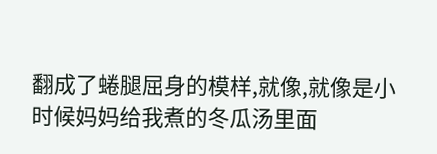翻成了蜷腿屈身的模样,就像,就像是小时候妈妈给我煮的冬瓜汤里面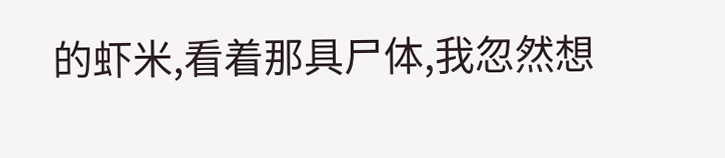的虾米,看着那具尸体,我忽然想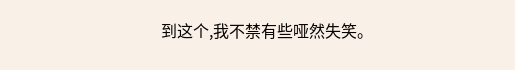到这个,我不禁有些哑然失笑。